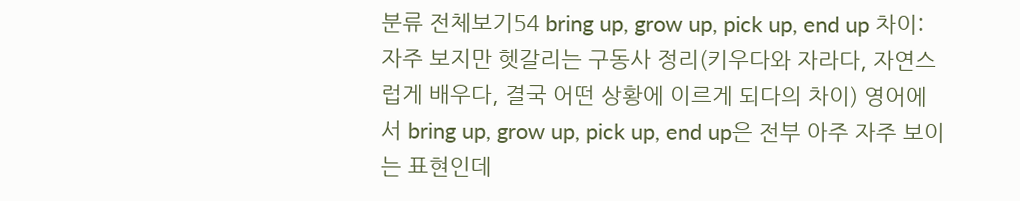분류 전체보기54 bring up, grow up, pick up, end up 차이: 자주 보지만 헷갈리는 구동사 정리(키우다와 자라다, 자연스럽게 배우다, 결국 어떤 상황에 이르게 되다의 차이) 영어에서 bring up, grow up, pick up, end up은 전부 아주 자주 보이는 표현인데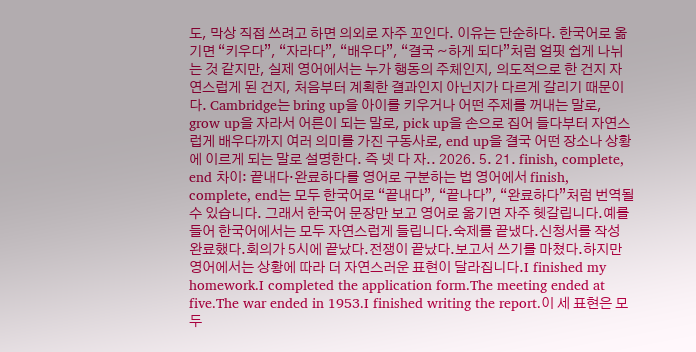도, 막상 직접 쓰려고 하면 의외로 자주 꼬인다. 이유는 단순하다. 한국어로 옮기면 “키우다”, “자라다”, “배우다”, “결국 ~하게 되다”처럼 얼핏 쉽게 나뉘는 것 같지만, 실제 영어에서는 누가 행동의 주체인지, 의도적으로 한 건지 자연스럽게 된 건지, 처음부터 계획한 결과인지 아닌지가 다르게 갈리기 때문이다. Cambridge는 bring up을 아이를 키우거나 어떤 주제를 꺼내는 말로, grow up을 자라서 어른이 되는 말로, pick up을 손으로 집어 들다부터 자연스럽게 배우다까지 여러 의미를 가진 구동사로, end up을 결국 어떤 장소나 상황에 이르게 되는 말로 설명한다. 즉 넷 다 자.. 2026. 5. 21. finish, complete, end 차이: 끝내다·완료하다를 영어로 구분하는 법 영어에서 finish, complete, end는 모두 한국어로 “끝내다”, “끝나다”, “완료하다”처럼 번역될 수 있습니다. 그래서 한국어 문장만 보고 영어로 옮기면 자주 헷갈립니다.예를 들어 한국어에서는 모두 자연스럽게 들립니다.숙제를 끝냈다.신청서를 작성 완료했다.회의가 5시에 끝났다.전쟁이 끝났다.보고서 쓰기를 마쳤다.하지만 영어에서는 상황에 따라 더 자연스러운 표현이 달라집니다.I finished my homework.I completed the application form.The meeting ended at five.The war ended in 1953.I finished writing the report.이 세 표현은 모두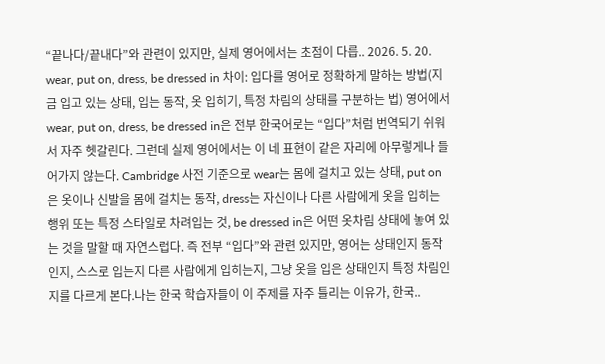“끝나다/끝내다”와 관련이 있지만, 실제 영어에서는 초점이 다릅.. 2026. 5. 20. wear, put on, dress, be dressed in 차이: 입다를 영어로 정확하게 말하는 방법(지금 입고 있는 상태, 입는 동작, 옷 입히기, 특정 차림의 상태를 구분하는 법) 영어에서 wear, put on, dress, be dressed in은 전부 한국어로는 “입다”처럼 번역되기 쉬워서 자주 헷갈린다. 그런데 실제 영어에서는 이 네 표현이 같은 자리에 아무렇게나 들어가지 않는다. Cambridge 사전 기준으로 wear는 몸에 걸치고 있는 상태, put on은 옷이나 신발을 몸에 걸치는 동작, dress는 자신이나 다른 사람에게 옷을 입히는 행위 또는 특정 스타일로 차려입는 것, be dressed in은 어떤 옷차림 상태에 놓여 있는 것을 말할 때 자연스럽다. 즉 전부 “입다”와 관련 있지만, 영어는 상태인지 동작인지, 스스로 입는지 다른 사람에게 입히는지, 그냥 옷을 입은 상태인지 특정 차림인지를 다르게 본다.나는 한국 학습자들이 이 주제를 자주 틀리는 이유가, 한국..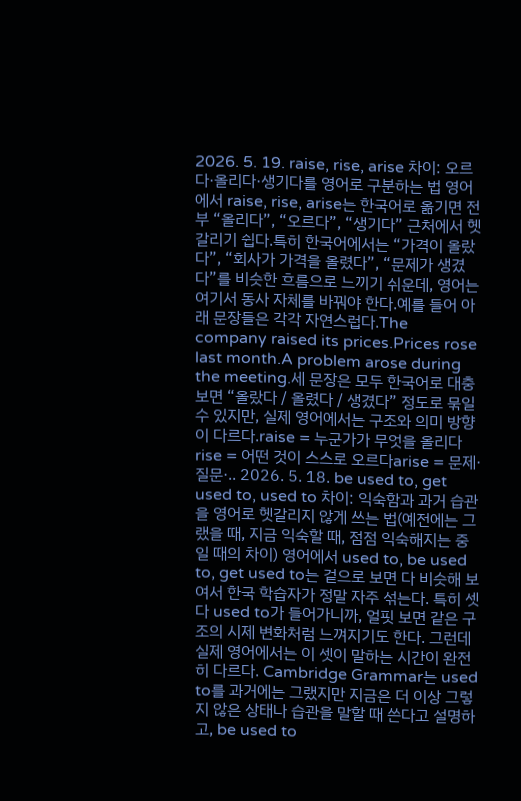2026. 5. 19. raise, rise, arise 차이: 오르다·올리다·생기다를 영어로 구분하는 법 영어에서 raise, rise, arise는 한국어로 옮기면 전부 “올리다”, “오르다”, “생기다” 근처에서 헷갈리기 쉽다.특히 한국어에서는 “가격이 올랐다”, “회사가 가격을 올렸다”, “문제가 생겼다”를 비슷한 흐름으로 느끼기 쉬운데, 영어는 여기서 동사 자체를 바꿔야 한다.예를 들어 아래 문장들은 각각 자연스럽다.The company raised its prices.Prices rose last month.A problem arose during the meeting.세 문장은 모두 한국어로 대충 보면 “올랐다 / 올렸다 / 생겼다” 정도로 묶일 수 있지만, 실제 영어에서는 구조와 의미 방향이 다르다.raise = 누군가가 무엇을 올리다rise = 어떤 것이 스스로 오르다arise = 문제·질문·.. 2026. 5. 18. be used to, get used to, used to 차이: 익숙함과 과거 습관을 영어로 헷갈리지 않게 쓰는 법(예전에는 그랬을 때, 지금 익숙할 때, 점점 익숙해지는 중일 때의 차이) 영어에서 used to, be used to, get used to는 겉으로 보면 다 비슷해 보여서 한국 학습자가 정말 자주 섞는다. 특히 셋 다 used to가 들어가니까, 얼핏 보면 같은 구조의 시제 변화처럼 느껴지기도 한다. 그런데 실제 영어에서는 이 셋이 말하는 시간이 완전히 다르다. Cambridge Grammar는 used to를 과거에는 그랬지만 지금은 더 이상 그렇지 않은 상태나 습관을 말할 때 쓴다고 설명하고, be used to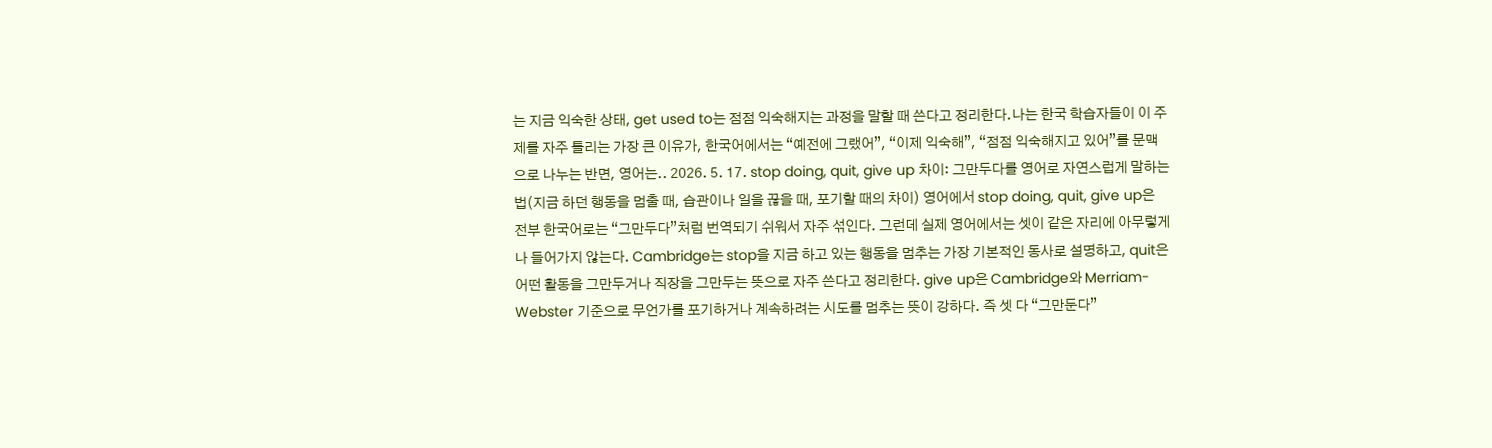는 지금 익숙한 상태, get used to는 점점 익숙해지는 과정을 말할 때 쓴다고 정리한다.나는 한국 학습자들이 이 주제를 자주 틀리는 가장 큰 이유가, 한국어에서는 “예전에 그랬어”, “이제 익숙해”, “점점 익숙해지고 있어”를 문맥으로 나누는 반면, 영어는.. 2026. 5. 17. stop doing, quit, give up 차이: 그만두다를 영어로 자연스럽게 말하는 법(지금 하던 행동을 멈출 때, 습관이나 일을 끊을 때, 포기할 때의 차이) 영어에서 stop doing, quit, give up은 전부 한국어로는 “그만두다”처럼 번역되기 쉬워서 자주 섞인다. 그런데 실제 영어에서는 셋이 같은 자리에 아무렇게나 들어가지 않는다. Cambridge는 stop을 지금 하고 있는 행동을 멈추는 가장 기본적인 동사로 설명하고, quit은 어떤 활동을 그만두거나 직장을 그만두는 뜻으로 자주 쓴다고 정리한다. give up은 Cambridge와 Merriam-Webster 기준으로 무언가를 포기하거나 계속하려는 시도를 멈추는 뜻이 강하다. 즉 셋 다 “그만둔다”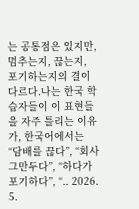는 공통점은 있지만, 멈추는지, 끊는지, 포기하는지의 결이 다르다.나는 한국 학습자들이 이 표현들을 자주 틀리는 이유가, 한국어에서는 “담배를 끊다”, “회사 그만두다”, “하다가 포기하다”, “.. 2026. 5.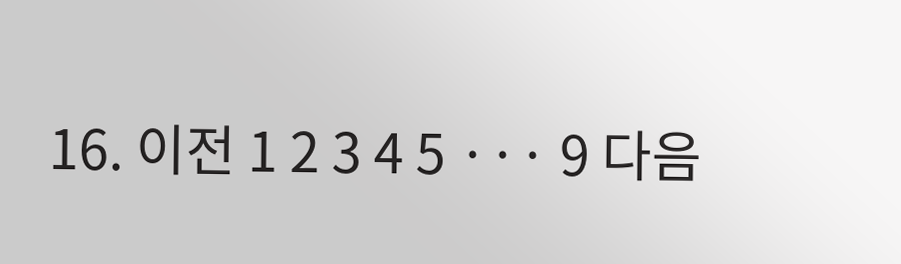16. 이전 1 2 3 4 5 ··· 9 다음